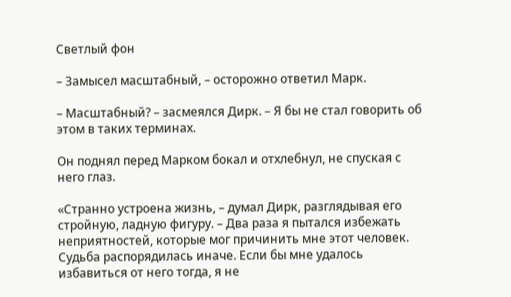Светлый фон

– Замысел масштабный, – осторожно ответил Марк.

– Масштабный? – засмеялся Дирк. – Я бы не стал говорить об этом в таких терминах.

Он поднял перед Марком бокал и отхлебнул, не спуская с него глаз.

«Странно устроена жизнь, – думал Дирк, разглядывая его стройную, ладную фигуру. – Два раза я пытался избежать неприятностей, которые мог причинить мне этот человек. Судьба распорядилась иначе. Если бы мне удалось избавиться от него тогда, я не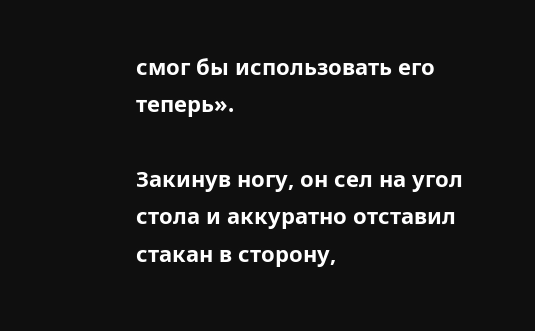смог бы использовать его теперь».

Закинув ногу, он сел на угол стола и аккуратно отставил стакан в сторону,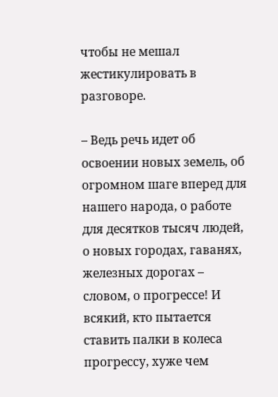чтобы не мешал жестикулировать в разговоре.

– Ведь речь идет об освоении новых земель, об огромном шаге вперед для нашего народа, о работе для десятков тысяч людей, о новых городах, гаванях, железных дорогах – словом, о прогрессе! И всякий, кто пытается ставить палки в колеса прогрессу, хуже чем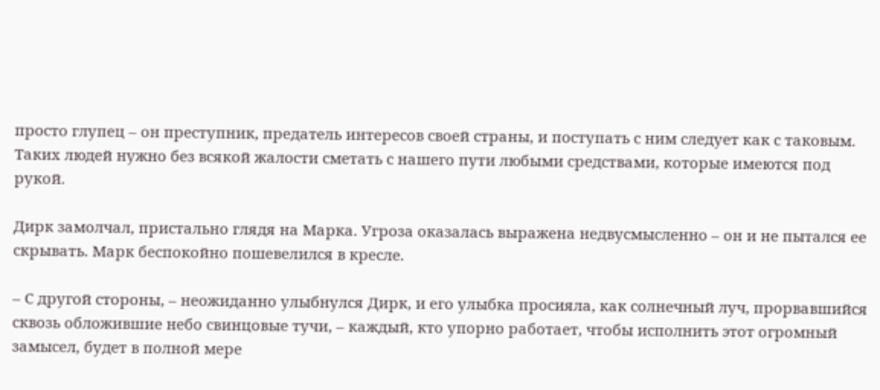просто глупец – он преступник, предатель интересов своей страны, и поступать с ним следует как с таковым. Таких людей нужно без всякой жалости сметать с нашего пути любыми средствами, которые имеются под рукой.

Дирк замолчал, пристально глядя на Марка. Угроза оказалась выражена недвусмысленно – он и не пытался ее скрывать. Марк беспокойно пошевелился в кресле.

– С другой стороны, – неожиданно улыбнулся Дирк, и его улыбка просияла, как солнечный луч, прорвавшийся сквозь обложившие небо свинцовые тучи, – каждый, кто упорно работает, чтобы исполнить этот огромный замысел, будет в полной мере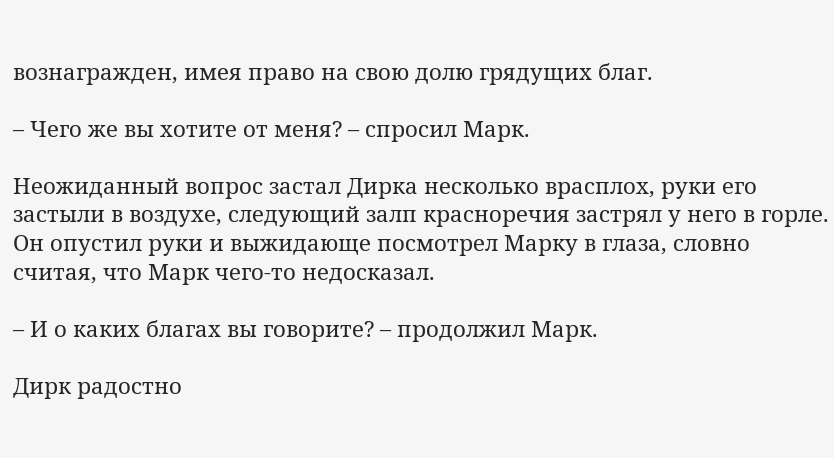вознагражден, имея право на свою долю грядущих благ.

– Чего же вы хотите от меня? – спросил Марк.

Неожиданный вопрос застал Дирка несколько врасплох, руки его застыли в воздухе, следующий залп красноречия застрял у него в горле. Он опустил руки и выжидающе посмотрел Марку в глаза, словно считая, что Марк чего-то недосказал.

– И о каких благах вы говорите? – продолжил Марк.

Дирк радостно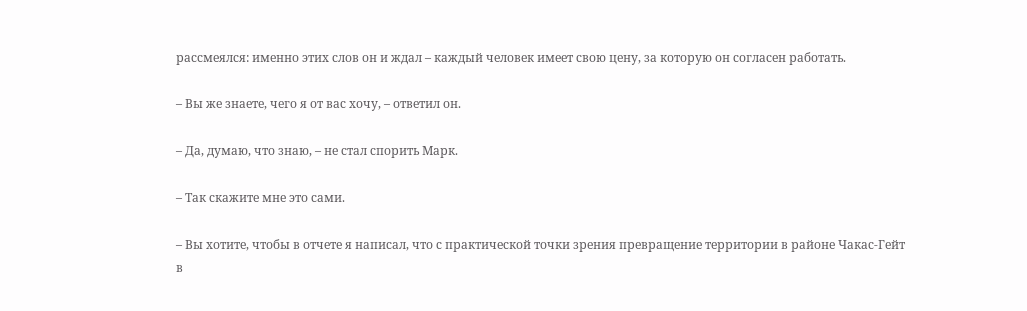рассмеялся: именно этих слов он и ждал – каждый человек имеет свою цену, за которую он согласен работать.

– Вы же знаете, чего я от вас хочу, – ответил он.

– Да, думаю, что знаю, – не стал спорить Марк.

– Так скажите мне это сами.

– Вы хотите, чтобы в отчете я написал, что с практической точки зрения превращение территории в районе Чакас-Гейт в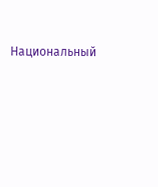Национальный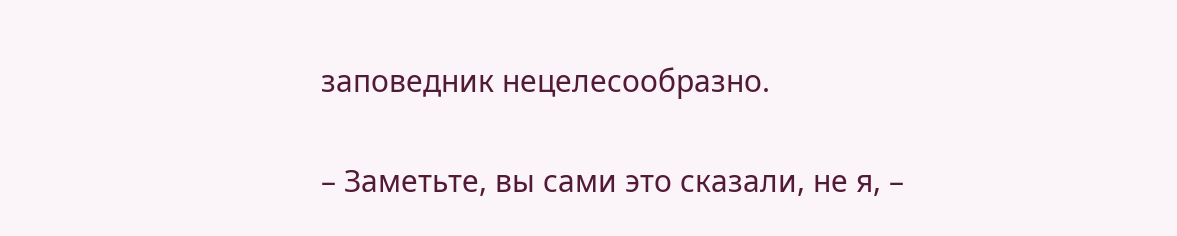заповедник нецелесообразно.

– Заметьте, вы сами это сказали, не я, –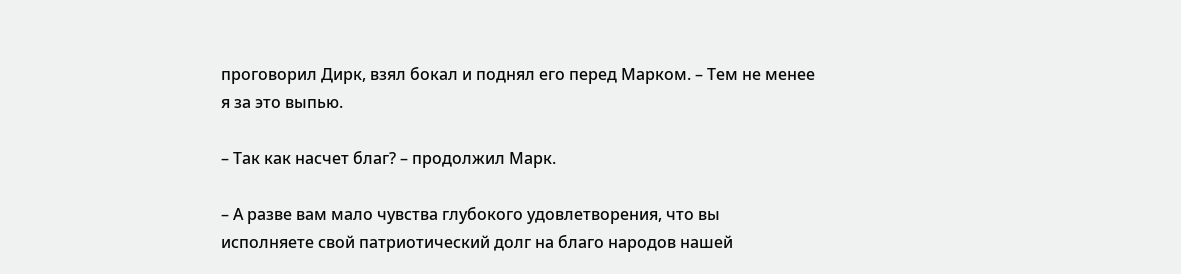проговорил Дирк, взял бокал и поднял его перед Марком. – Тем не менее я за это выпью.

– Так как насчет благ? – продолжил Марк.

– А разве вам мало чувства глубокого удовлетворения, что вы исполняете свой патриотический долг на благо народов нашей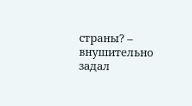страны? – внушительно задал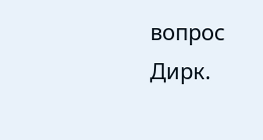вопрос Дирк.